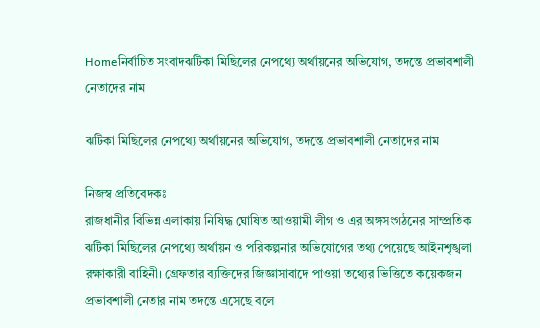Homeনির্বাচিত সংবাদঝটিকা মিছিলের নেপথ্যে অর্থায়নের অভিযোগ, তদন্তে প্রভাবশালী নেতাদের নাম

ঝটিকা মিছিলের নেপথ্যে অর্থায়নের অভিযোগ, তদন্তে প্রভাবশালী নেতাদের নাম

নিজস্ব প্রতিবেদকঃ
রাজধানীর বিভিন্ন এলাকায় নিষিদ্ধ ঘোষিত আওয়ামী লীগ ও এর অঙ্গসংগঠনের সাম্প্রতিক ঝটিকা মিছিলের নেপথ্যে অর্থায়ন ও পরিকল্পনার অভিযোগের তথ্য পেয়েছে আইনশৃঙ্খলা রক্ষাকারী বাহিনী। গ্রেফতার ব্যক্তিদের জিজ্ঞাসাবাদে পাওয়া তথ্যের ভিত্তিতে কয়েকজন প্রভাবশালী নেতার নাম তদন্তে এসেছে বলে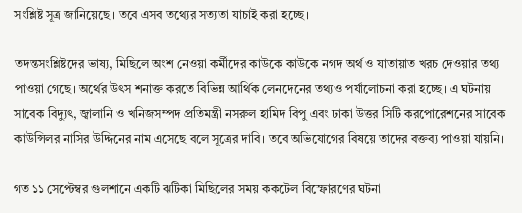সংশ্লিষ্ট সূত্র জানিয়েছে। তবে এসব তথ্যের সত্যতা যাচাই করা হচ্ছে।

তদন্তসংশ্লিষ্টদের ভাষ্য, মিছিলে অংশ নেওয়া কর্মীদের কাউকে কাউকে নগদ অর্থ ও যাতায়াত খরচ দেওয়ার তথ্য পাওয়া গেছে। অর্থের উৎস শনাক্ত করতে বিভিন্ন আর্থিক লেনদেনের তথ্যও পর্যালোচনা করা হচ্ছে। এ ঘটনায় সাবেক বিদ্যুৎ, জ্বালানি ও খনিজসম্পদ প্রতিমন্ত্রী নসরুল হামিদ বিপু এবং ঢাকা উত্তর সিটি করপোরেশনের সাবেক কাউন্সিলর নাসির উদ্দিনের নাম এসেছে বলে সূত্রের দাবি। তবে অভিযোগের বিষয়ে তাদের বক্তব্য পাওয়া যায়নি।

গত ১১ সেপ্টেম্বর গুলশানে একটি ঝটিকা মিছিলের সময় ককটেল বিস্ফোরণের ঘটনা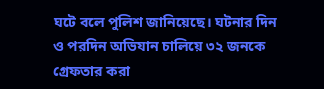ঘটে বলে পুলিশ জানিয়েছে। ঘটনার দিন ও পরদিন অভিযান চালিয়ে ৩২ জনকে গ্রেফতার করা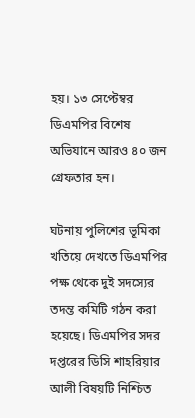হয়। ১৩ সেপ্টেম্বর ডিএমপির বিশেষ অভিযানে আরও ৪০ জন গ্রেফতার হন।

ঘটনায় পুলিশের ভূমিকা খতিয়ে দেখতে ডিএমপির পক্ষ থেকে দুই সদস্যের তদন্ত কমিটি গঠন করা হয়েছে। ডিএমপির সদর দপ্তরের ডিসি শাহরিয়ার আলী বিষয়টি নিশ্চিত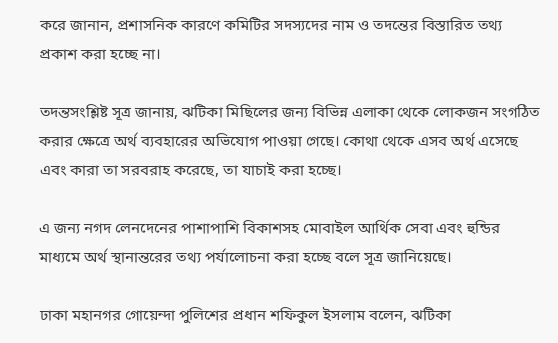করে জানান, প্রশাসনিক কারণে কমিটির সদস্যদের নাম ও তদন্তের বিস্তারিত তথ্য প্রকাশ করা হচ্ছে না।

তদন্তসংশ্লিষ্ট সূত্র জানায়, ঝটিকা মিছিলের জন্য বিভিন্ন এলাকা থেকে লোকজন সংগঠিত করার ক্ষেত্রে অর্থ ব্যবহারের অভিযোগ পাওয়া গেছে। কোথা থেকে এসব অর্থ এসেছে এবং কারা তা সরবরাহ করেছে, তা যাচাই করা হচ্ছে।

এ জন্য নগদ লেনদেনের পাশাপাশি বিকাশসহ মোবাইল আর্থিক সেবা এবং হুন্ডির মাধ্যমে অর্থ স্থানান্তরের তথ্য পর্যালোচনা করা হচ্ছে বলে সূত্র জানিয়েছে।

ঢাকা মহানগর গোয়েন্দা পুলিশের প্রধান শফিকুল ইসলাম বলেন, ঝটিকা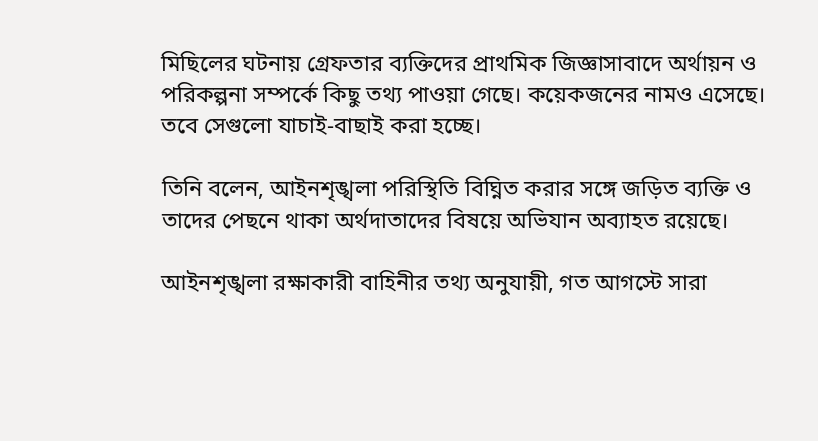মিছিলের ঘটনায় গ্রেফতার ব্যক্তিদের প্রাথমিক জিজ্ঞাসাবাদে অর্থায়ন ও পরিকল্পনা সম্পর্কে কিছু তথ্য পাওয়া গেছে। কয়েকজনের নামও এসেছে। তবে সেগুলো যাচাই-বাছাই করা হচ্ছে।

তিনি বলেন, আইনশৃঙ্খলা পরিস্থিতি বিঘ্নিত করার সঙ্গে জড়িত ব্যক্তি ও তাদের পেছনে থাকা অর্থদাতাদের বিষয়ে অভিযান অব্যাহত রয়েছে।

আইনশৃঙ্খলা রক্ষাকারী বাহিনীর তথ্য অনুযায়ী, গত আগস্টে সারা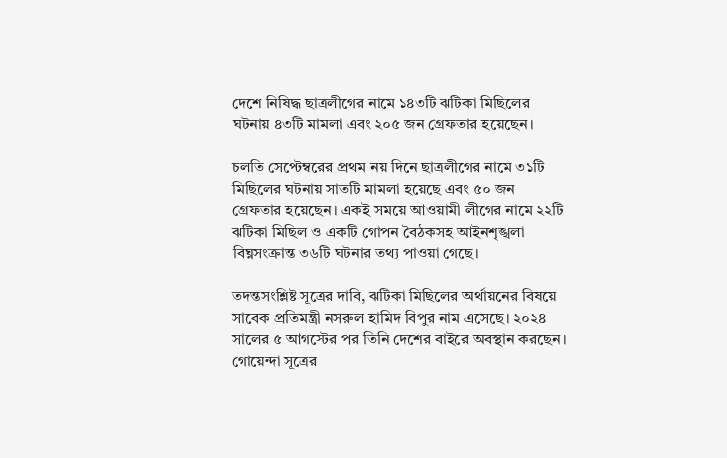দেশে নিষিদ্ধ ছাত্রলীগের নামে ১৪৩টি ঝটিকা মিছিলের ঘটনায় ৪৩টি মামলা এবং ২০৫ জন গ্রেফতার হয়েছেন।

চলতি সেপ্টেম্বরের প্রথম নয় দিনে ছাত্রলীগের নামে ৩১টি মিছিলের ঘটনায় সাতটি মামলা হয়েছে এবং ৫০ জন গ্রেফতার হয়েছেন। একই সময়ে আওয়ামী লীগের নামে ২২টি ঝটিকা মিছিল ও একটি গোপন বৈঠকসহ আইনশৃঙ্খলা বিঘ্নসংক্রান্ত ৩৬টি ঘটনার তথ্য পাওয়া গেছে।

তদন্তসংশ্লিষ্ট সূত্রের দাবি, ঝটিকা মিছিলের অর্থায়নের বিষয়ে সাবেক প্রতিমন্ত্রী নসরুল হামিদ বিপুর নাম এসেছে। ২০২৪ সালের ৫ আগস্টের পর তিনি দেশের বাইরে অবস্থান করছেন। গোয়েন্দা সূত্রের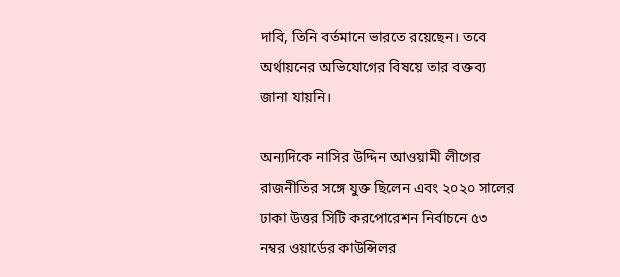দাবি, তিনি বর্তমানে ভারতে রয়েছেন। তবে অর্থায়নের অভিযোগের বিষয়ে তার বক্তব্য জানা যায়নি।

অন্যদিকে নাসির উদ্দিন আওয়ামী লীগের রাজনীতির সঙ্গে যুক্ত ছিলেন এবং ২০২০ সালের ঢাকা উত্তর সিটি করপোরেশন নির্বাচনে ৫৩ নম্বর ওয়ার্ডের কাউন্সিলর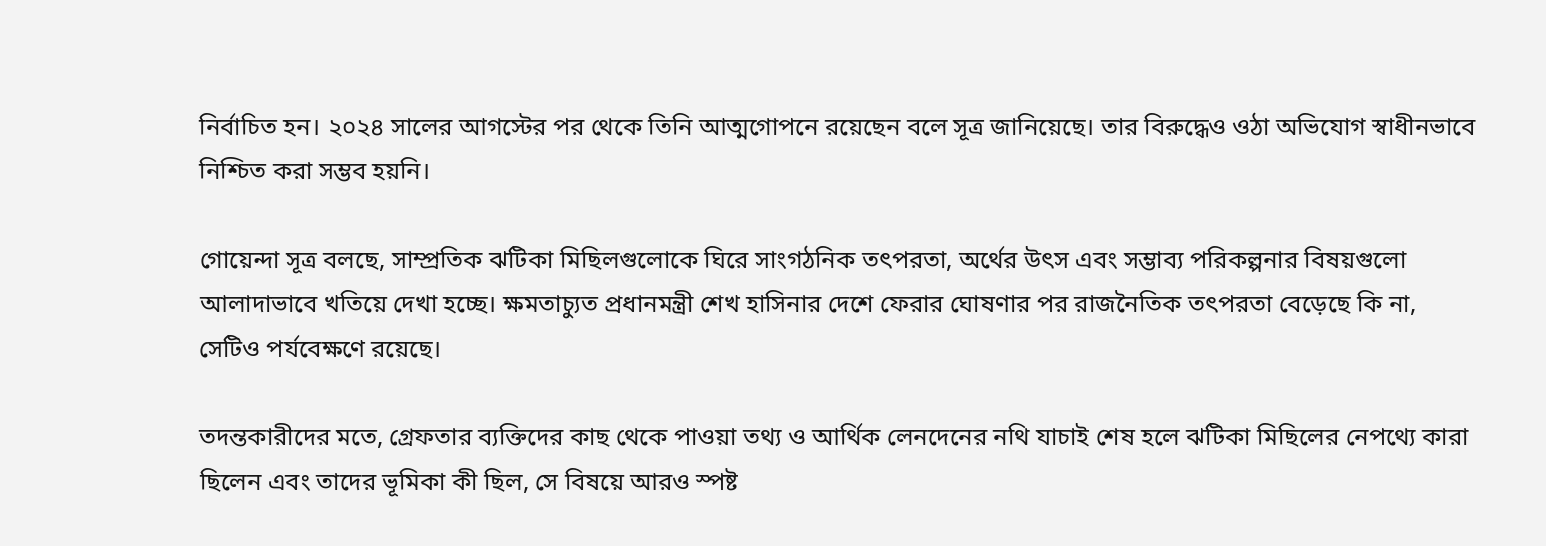নির্বাচিত হন। ২০২৪ সালের আগস্টের পর থেকে তিনি আত্মগোপনে রয়েছেন বলে সূত্র জানিয়েছে। তার বিরুদ্ধেও ওঠা অভিযোগ স্বাধীনভাবে নিশ্চিত করা সম্ভব হয়নি।

গোয়েন্দা সূত্র বলছে, সাম্প্রতিক ঝটিকা মিছিলগুলোকে ঘিরে সাংগঠনিক তৎপরতা, অর্থের উৎস এবং সম্ভাব্য পরিকল্পনার বিষয়গুলো আলাদাভাবে খতিয়ে দেখা হচ্ছে। ক্ষমতাচ্যুত প্রধানমন্ত্রী শেখ হাসিনার দেশে ফেরার ঘোষণার পর রাজনৈতিক তৎপরতা বেড়েছে কি না, সেটিও পর্যবেক্ষণে রয়েছে।

তদন্তকারীদের মতে, গ্রেফতার ব্যক্তিদের কাছ থেকে পাওয়া তথ্য ও আর্থিক লেনদেনের নথি যাচাই শেষ হলে ঝটিকা মিছিলের নেপথ্যে কারা ছিলেন এবং তাদের ভূমিকা কী ছিল, সে বিষয়ে আরও স্পষ্ট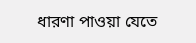ধারণা পাওয়া যেতে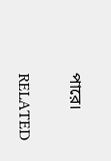পারে।

RELATED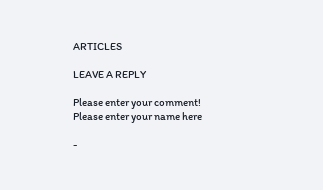ARTICLES

LEAVE A REPLY

Please enter your comment!
Please enter your name here

-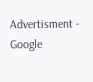Advertisment -
Google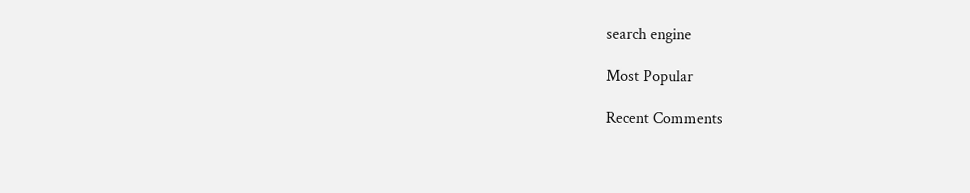search engine

Most Popular

Recent Comments